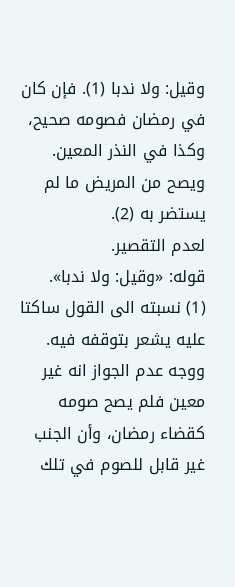وقيل: ولا ندبا (1). فإن كان في رمضان فصومه صحيح، وكذا في النذر المعين. ويصح من المريض ما لم يستضر به (2).
لعدم التقصير.
قوله: «وقيل: ولا ندبا».
(1) نسبته الى القول ساكتا عليه يشعر بتوقفه فيه. ووجه عدم الجواز انه غير معين فلم يصح صومه كقضاء رمضان، وأن الجنب غير قابل للصوم في تلك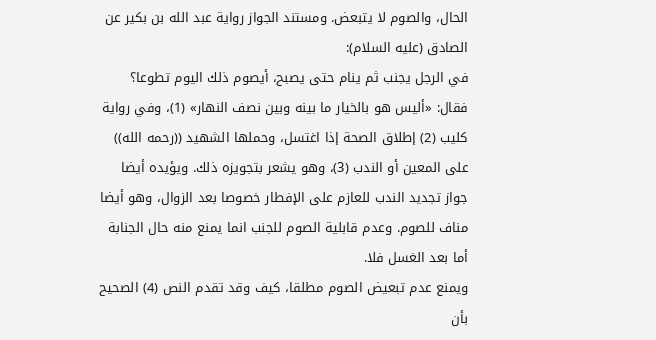الحال، والصوم لا يتبعض. ومستند الجواز رواية عبد الله بن بكير عن الصادق (عليه السلام):
في الرجل يجنب ثم ينام حتى يصبح، أيصوم ذلك اليوم تطوعا؟ فقال: «أليس هو بالخيار ما بينه وبين نصف النهار» (1)، وفي رواية كليب (2) إطلاق الصحة إذا اغتسل، وحملها الشهيد ((رحمه الله)) على المعين أو الندب (3)، وهو يشعر بتجويزه ذلك. ويؤيده أيضا جواز تجديد الندب للعازم على الإفطار خصوصا بعد الزوال، وهو أيضا مناف للصوم. وعدم قابلية الصوم للجنب انما يمنع منه حال الجنابة أما بعد الغسل فلا.
ويمنع عدم تبعيض الصوم مطلقا، كيف وقد تقدم النص (4) الصحيح بأن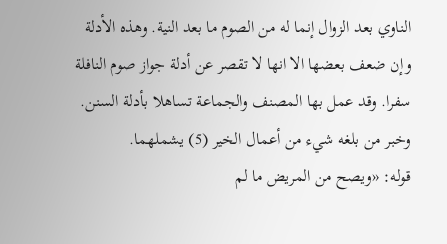الناوي بعد الزوال إنما له من الصوم ما بعد النية. وهذه الأدلة وإن ضعف بعضها الا انها لا تقصر عن أدلة جواز صوم النافلة سفرا. وقد عمل بها المصنف والجماعة تساهلا بأدلة السنن. وخبر من بلغه شيء من أعمال الخير (5) يشملهما.
قوله: «ويصح من المريض ما لم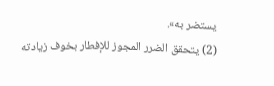يستضر به».
(2) يتحقق الضرر المجوز للإفطار بخوف زيادته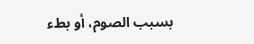بسبب الصوم، أو بطء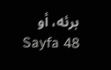برئه، أو
Sayfa 48